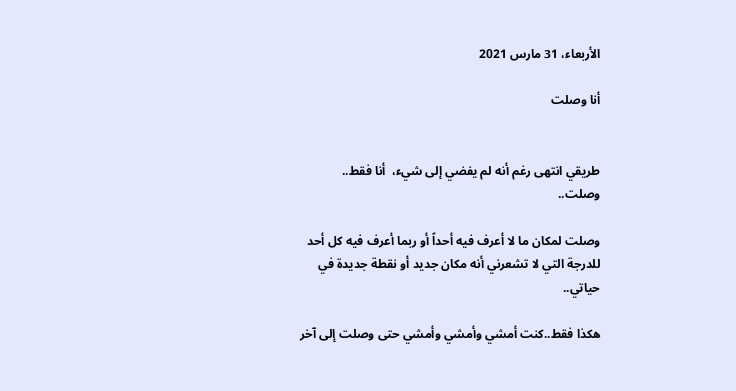الأربعاء، 31 مارس 2021

أنا وصلت


طريقي انتهى رغم أنه لم يفضي إلى شيء،  أنا فقط.. وصلت..

وصلت لمكان ما لا أعرف فيه أحداً أو ربما أعرف فيه كل أحد للدرجة التي لا تشعرني أنه مكان جديد أو نقطة جديدة في حياتي..

هكذا فقط..كنت أمشي وأمشي وأمشي حتى وصلت إلى آخر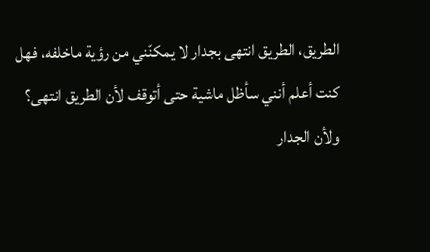الطريق، الطريق انتهى بجدار لا يمكنّني من رؤية ماخلفه، فهل كنت أعلم أنني سأظل ماشية حتى أتوقف لأن الطريق انتهى؟ ولأن الجدار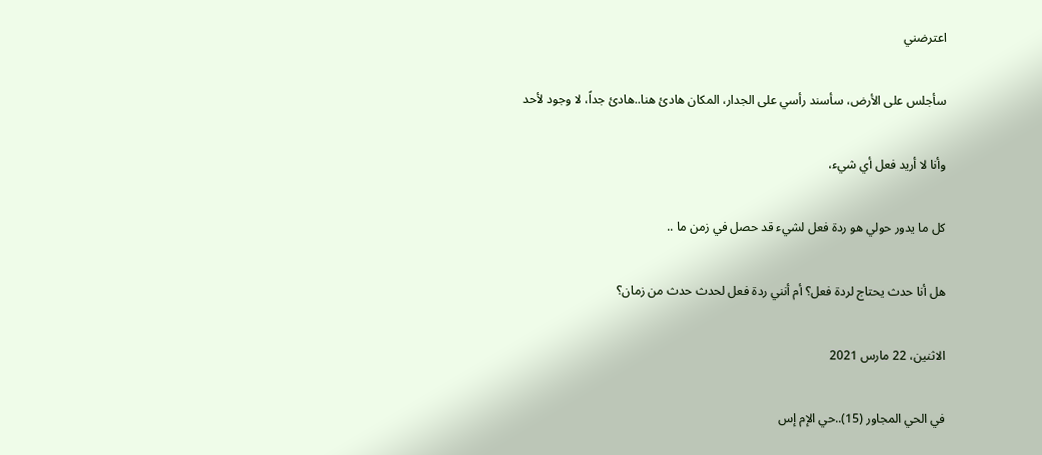اعترضني

سأجلس على الأرض، سأسند رأسي على الجدار، المكان هادئ هنا..هادئ جداً، لا وجود لأحد

وأنا لا أريد فعل أي شيء،

كل ما يدور حولي هو ردة فعل لشيء قد حصل في زمن ما ..

هل أنا حدث يحتاج لردة فعل؟ أم أنني ردة فعل لحدث حدث من زمان؟

الاثنين، 22 مارس 2021

في الحي المجاور (15)..حي الإم إس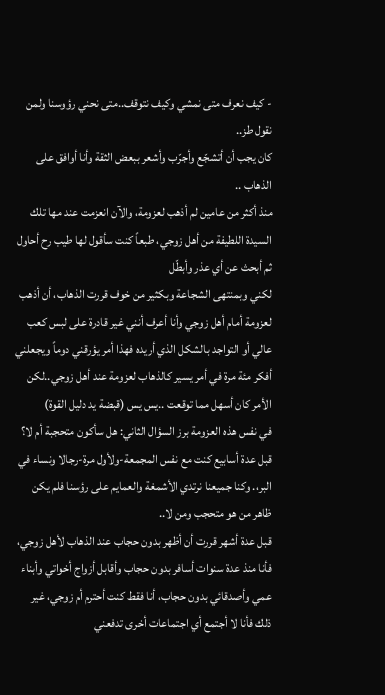- كيف نعرف متى نمشي وكيف نتوقف..متى نحني رؤوسنا ولمن نقول طز..
كان يجب أن أتشجّع وأجرّب وأشعر ببعض الثقة وأنا أوافق على الذهاب ..
منذ أكثر من عامين لم أذهب لعزومة، والآن انعزمت عند مها تلك السيدة اللطيفة من أهل زوجي، طبعاً كنت سأقول لها طيب رح أحاول ثم أبحث عن أي عذر وأبطّل
لكني وبمنتهى الشجاعة وبكثير من خوف قررت الذهاب، أن أذهب لعزومة أمام أهل زوجي وأنا أعرف أنني غير قادرة على لبس كعب عالي أو التواجد بالشكل الذي أريده فهذا أمر يؤرقني دوماً ويجعلني أفكر مئة مرة في أمر يسير كالذهاب لعزومة عند أهل زوجي..لكن الأمر كان أسهل مما توقعت ..يس يس (قبضة يد دليل القوة)
في نفس هذه العزومة برز السؤال الثاني: هل سأكون متحجبة أم لا؟
قبل عدة أسابيع كنت مع نفس المجمعة-ولأول مرة-رجالا ونساء في البر،. وكنا جميعنا نرتدي الأشمغة والعمايم على رؤسنا فلم يكن ظاهر من هو متحجب ومن لا..
قبل عدة أشهر قررت أن أظهر بدون حجاب عند الذهاب لأهل زوجي، فأنا منذ عدة سنوات أسافر بدون حجاب وأقابل أزواج أخواتي وأبناء عمي وأصدقائي بدون حجاب، أنا فقط كنت أحترم أم زوجي، غير ذلك فأنا لا أجتمع أي اجتماعات أخرى تدفعني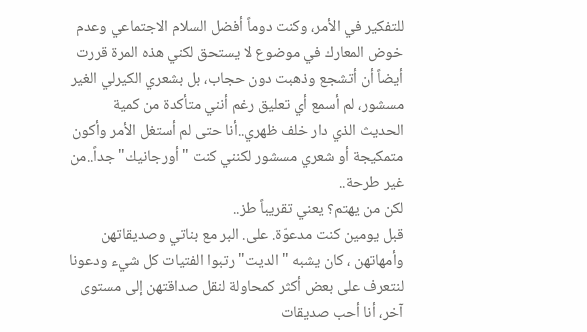للتفكير في الأمر، وكنت دوماً أفضل السلام الاجتماعي وعدم خوض المعارك في موضوع لا يستحق لكني هذه المرة قررت أيضاً أن أتشجع وذهبت دون حجاب، بل بشعري الكيرلي الغير مسشور، لم أسمع أي تعليق رغم أنني متأكدة من كمية الحديث الذي دار خلف ظهري..أنا حتى لم أستغل الأمر وأكون متمكيجة أو شعري مسشور لكنني كنت "أورجانيك" جداً..من غير طرحة..
لكن من يهتم؟ يعني تقريباً طز..
قبل يومين كنت مدعوّة. على. البر مع بناتي وصديقاتهن وأمهاتهن ، كان يشبه "الديت" رتبوا الفتيات كل شيء ودعونا لنتعرف على بعض أكثر كمحاولة لنقل صداقتهن إلى مستوى آخر، أنا أحب صديقات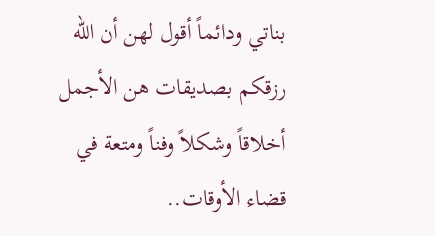بناتي ودائماً أقول لهن أن الله رزقكم بصديقات هن الأجمل أخلاقاً وشكلاً وفناً ومتعة في قضاء الأوقات..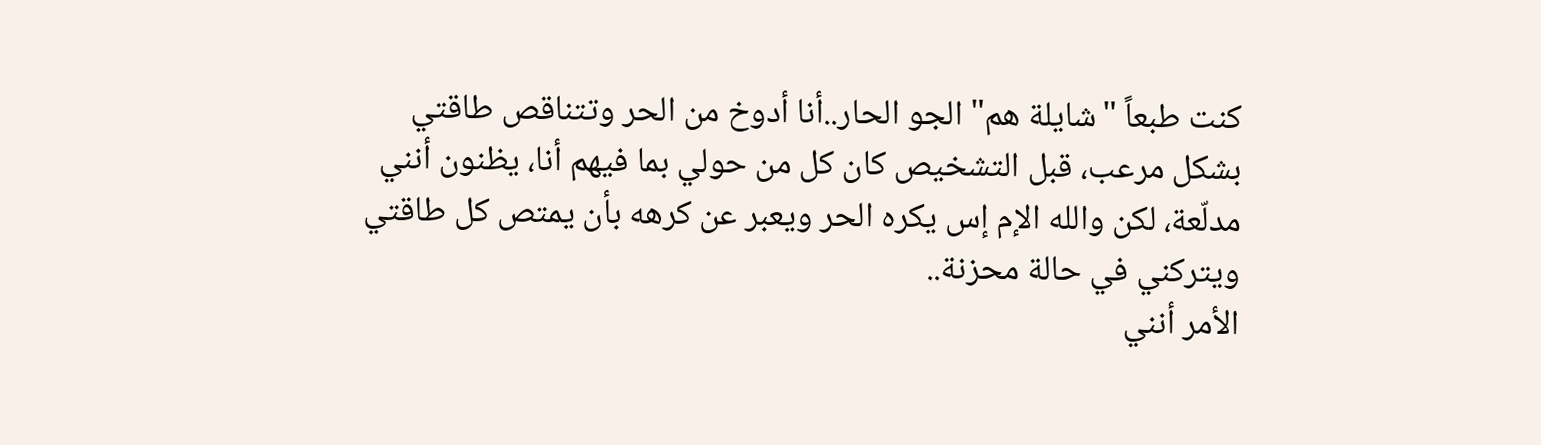كنت طبعاً "شايلة هم" الجو الحار..أنا أدوخ من الحر وتتناقص طاقتي بشكل مرعب، قبل التشخيص كان كل من حولي بما فيهم أنا، يظنون أنني مدلّعة، لكن والله الإم إس يكره الحر ويعبر عن كرهه بأن يمتص كل طاقتي ويتركني في حالة محزنة..
الأمر أنني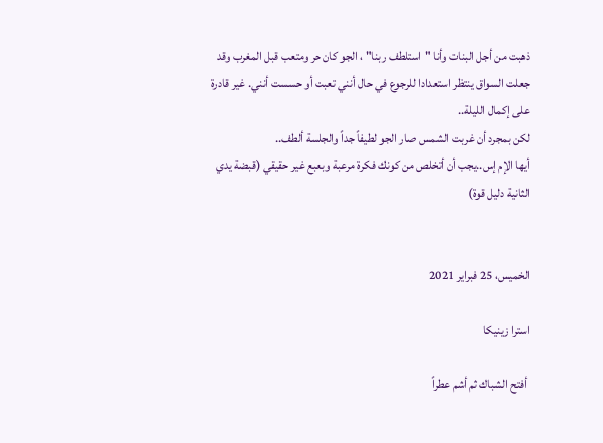ذهبت من أجل البنات وأنا "استلطف ربنا" ، الجو كان حر ومتعب قبل المغرب وقد جعلت السواق ينتظر استعدادا للرجوع في حال أنني تعبت أو حسست أنني. غير قادرة على إكمال الليلة..
لكن بمجرد أن غربت الشمس صار الجو لطيفاً جداً والجلسة ألطف..
أيها الإم إس..يجب أن أتخلص من كونك فكرة مرعبة وبعبع غير حقيقي (قبضة يدي الثانية دليل قوة)


الخميس، 25 فبراير 2021

استرا زينيكا

 أفتح الشباك ثم أشم عطراً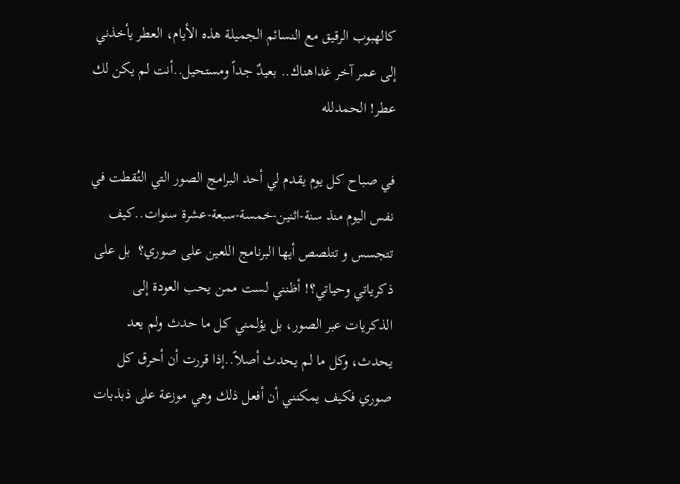كالهبوب الرقيق مع النسائم الجميلة هذه الأيام، العطر يأخذني إلى عمر آخر غداهناك.. بعيدٌ جداً ومستحيل..أنت لم يكن لك عطر! الحمدلله

في صباح كل يوم يقدم لي أحد البرامج الصور التي التُقطت في نفس اليوم منذ سنة-اثنين-خمسة-سبعة-عشرة سنوات..كيف تتجسس و تتلصص أيها البرنامج اللعين على صوري؟  بل على ذكرياتي وحياتي؟! أظنني لست ممن يحب العودة إلى الذكريات عبر الصور، بل يؤلمني كل ما حدث ولم يعد يحدث، وكل ما لم يحدث أصلاً..إذا قررت أن أحرق كل صوري فكيف يمكنني أن أفعل ذلك وهي موزعة على ذبذبات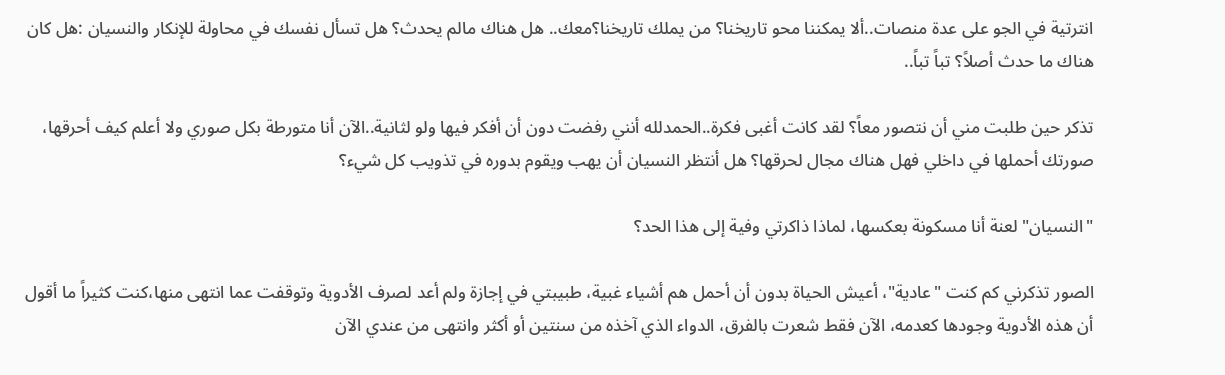انترتية في الجو على عدة منصات..ألا يمكننا محو تاريخنا؟ من يملك تاريخنا؟معك.. هل هناك مالم يحدث؟ هل تسأل نفسك في محاولة للإنكار والنسيان :هل كان هناك ما حدث أصلاً؟ تباً تباً..

تذكر حين طلبت مني أن نتصور معاً؟ لقد كانت أغبى فكرة..الحمدلله أنني رفضت دون أن أفكر فيها ولو لثانية..الآن أنا متورطة بكل صوري ولا أعلم كيف أحرقها، صورتك أحملها في داخلي فهل هناك مجال لحرقها؟ هل أنتظر النسيان أن يهب ويقوم بدوره في تذويب كل شيء؟

"النسيان" لعنة أنا مسكونة بعكسها، لماذا ذاكرتي وفية إلى هذا الحد؟

الصور تذكرني كم كنت "عادية"، أعيش الحياة بدون أن أحمل هم أشياء غبية، طبيبتي في إجازة ولم أعد لصرف الأدوية وتوقفت عما انتهى منها،كنت كثيراً ما أقول أن هذه الأدوية وجودها كعدمه، الآن فقط شعرت بالفرق، الدواء الذي آخذه من سنتين أو أكثر وانتهى من عندي الآن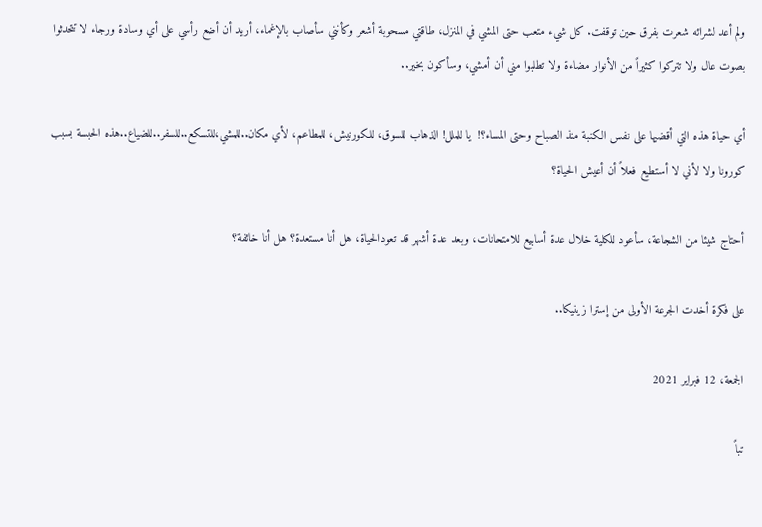ولم أعد لشرائه شعرت بفرق حين توقفت. كل شيء متعب حتى المشي في المنزل، طاقتي مسحوبة أشعر وكأنني سأصاب بالإغماء، أريد أن أضع رأسي على أي وسادة ورجاء لا تتحدثوا بصوت عال ولا تتركوا كثيراً من الأنوار مضاءة ولا تطلبوا مني أن أمشي، وسأكون بخير..

أي حياة هذه التي أقضيها على نفس الكنبة منذ الصباح وحتى المساء؟!  يا للملل! الذهاب للسوق، للكورنيش، للمطاعم، لأي مكان..للمشي،للتسكع..للسفر..للضياع..هذه الحبسة بسبب كورونا ولا لأني لا أستطيع فعلاً أن أعيش الحياة؟

أحتاج شيئا من الشجاعة، سأعود للكلية خلال عدة أسابيع للامتحانات، وبعد عدة أشهر قد تعودالحياة، هل أنا مستعدة؟ هل أنا خائفة؟

على فكرة أخدت الجرعة الأولى من إسترا زينيكا..

الجمعة، 12 فبراير 2021

تباً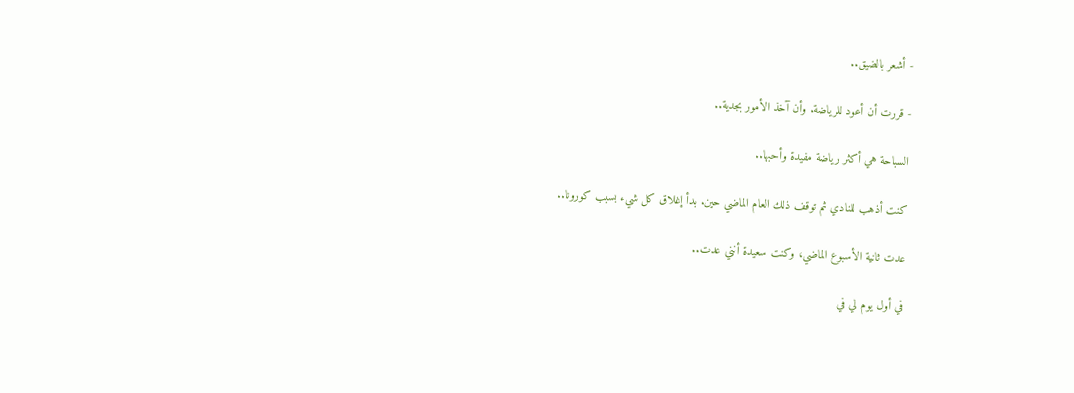- أشعر بالضيق..

- قررت أن أعود للرياضة. وأن آخذ الأمور بجدية..

السباحة هي أكثر رياضة مفيدة وأحبها..

كنت أذهب للنادي ثم توقف ذلك العام الماضي حين. بدأ إغلاق كل شيء بسبب كورونا..

عدت ثانية الأسبوع الماضي، وكنت سعيدة أنني عدت..

في أول يوم لي في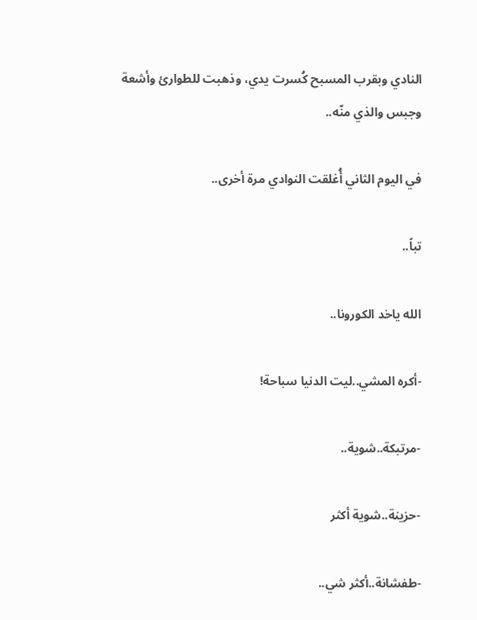النادي وبقرب المسبح كُسرت يدي، وذهبت للطوارئ وأشعة وجبس والذي منّه..

في اليوم الثاني أُغلقت النوادي مرة أخرى..

تباً..

الله ياخد الكورونا..

-أكره المشي..ليت الدنيا سباحة!

-مرتبكة..شوية..

-حزينة..شوية أكثر

-طفشانة..أكثر شي..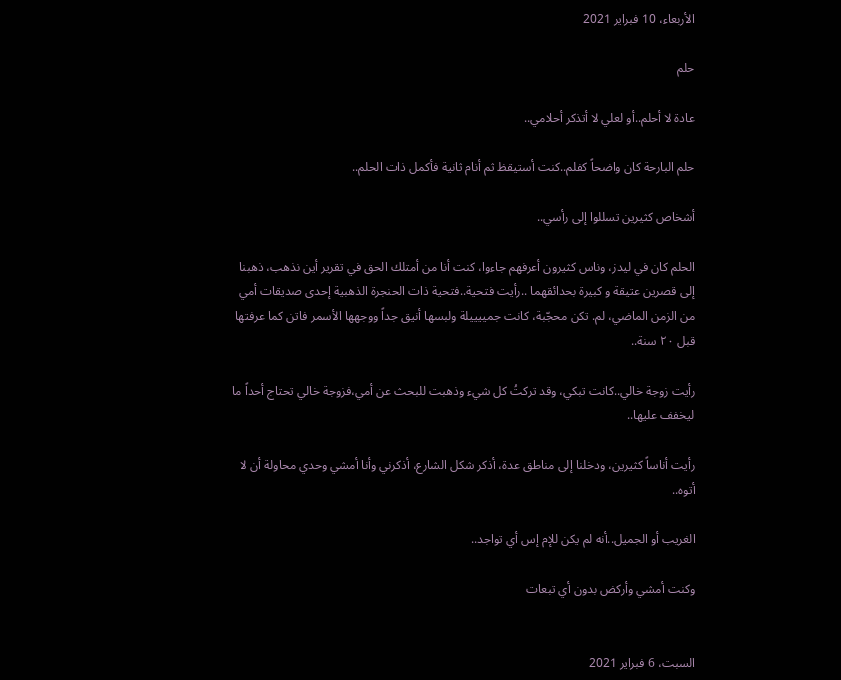الأربعاء، 10 فبراير 2021

حلم

عادة لا أحلم..أو لعلي لا أتذكر أحلامي..

حلم البارحة كان واضحاً كفلم..كنت أستيقظ ثم أنام ثانية فأكمل ذات الحلم..

أشخاص كثيرين تسللوا إلى رأسي..

الحلم كان في ليدز، وناس كثيرون أعرفهم جاءوا، كنت أنا من أمتلك الحق في تقرير أين نذهب، ذهبنا إلى قصرين عتيقة و كبيرة بحدائقهما ..رأيت فتحية..فتحية ذات الحنجرة الذهبية إحدى صديقات أمي من الزمن الماضي، لم. تكن محجّبة، كانت جمييييلة ولبسها أنيق جداً ووجهها الأسمر فاتن كما عرفتها قبل ٢٠ سنة..

رأيت زوجة خالي..كانت تبكي، وقد تركتُ كل شيء وذهبت للبحث عن أمي،فزوجة خالي تحتاج أحداً ما ليخفف عليها..

رأيت أناساً كثيرين، ودخلنا إلى مناطق عدة، أذكر شكل الشارع، أذكرني وأنا أمشي وحدي محاولة أن لا أتوه..

الغريب أو الجميل..أنه لم يكن للإم إس أي تواجد..

وكنت أمشي وأركض بدون أي تبعات


السبت، 6 فبراير 2021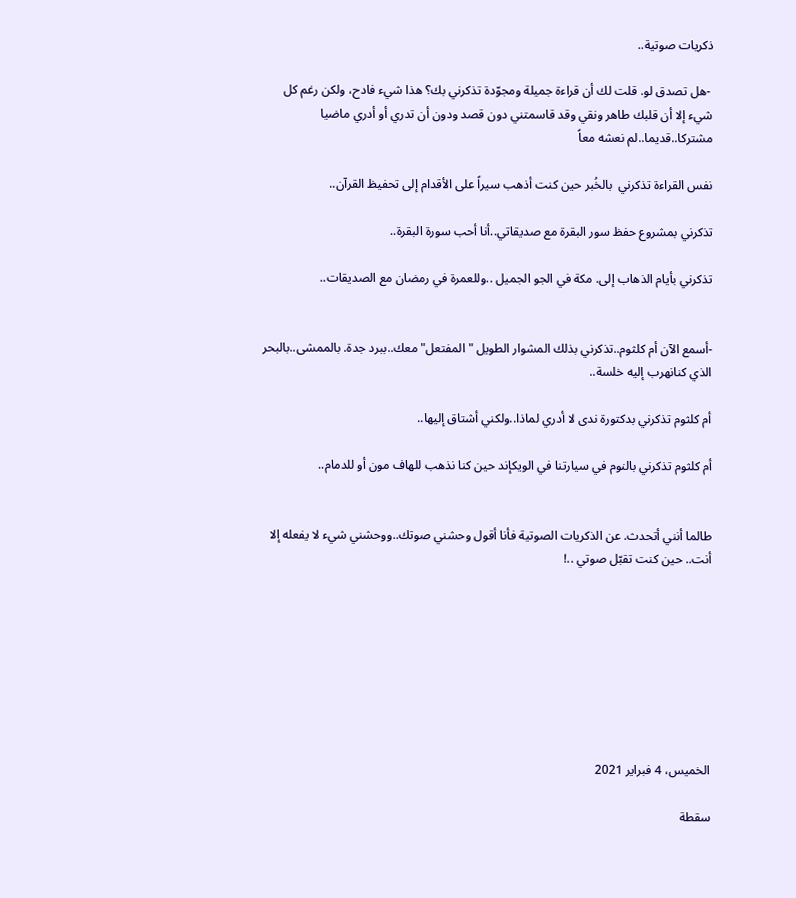ذكريات صوتية..

 -هل تصدق لو. قلت لك أن قراءة جميلة ومجوّدة تذكرني بك؟ هذا شيء فادح، ولكن رغم كل شيء إلا أن قلبك طاهر ونقي وقد قاسمتني دون قصد ودون أن تدري أو أدري ماضيا مشتركا..قديما..لم نعشه معاً

نفس القراءة تذكرني  بالخُبر حين كنت أذهب سيراً على الأقدام إلى تحفيظ القرآن..

تذكرني بمشروع حفظ سور البقرة مع صديقاتي..أنا أحب سورة البقرة..

تذكرني بأيام الذهاب إلى. مكة في الجو الجميل ..وللعمرة في رمضان مع الصديقات..


-أسمع الآن أم كلثوم..تذكرني بذلك المشوار الطويل "المفتعل"معك..ببرد جدة. بالممشى..بالبحر الذي كنانهرب إليه خلسة..

أم كلثوم تذكرني بدكتورة ندى لا أدري لماذا..ولكني أشتاق إليها..

أم كلثوم تذكرني بالنوم في سيارتنا في الويكإند حين كنا نذهب للهاف مون أو للدمام..


طالما أنني أتحدث. عن الذكريات الصوتية فأنا أقول وحشني صوتك..ووحشني شيء لا يفعله إلا أنت.. حين كنت تقبّل صوتي ..!








الخميس، 4 فبراير 2021

سقطة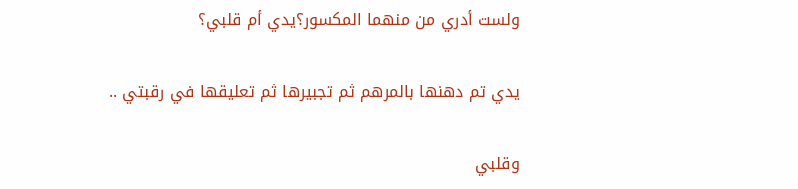ولست أدري من منهما المكسور؟يدي أم قلبي؟

يدي تم دهنها بالمرهم ثم تجبيرها ثم تعليقها في رقبتي ..

وقلبي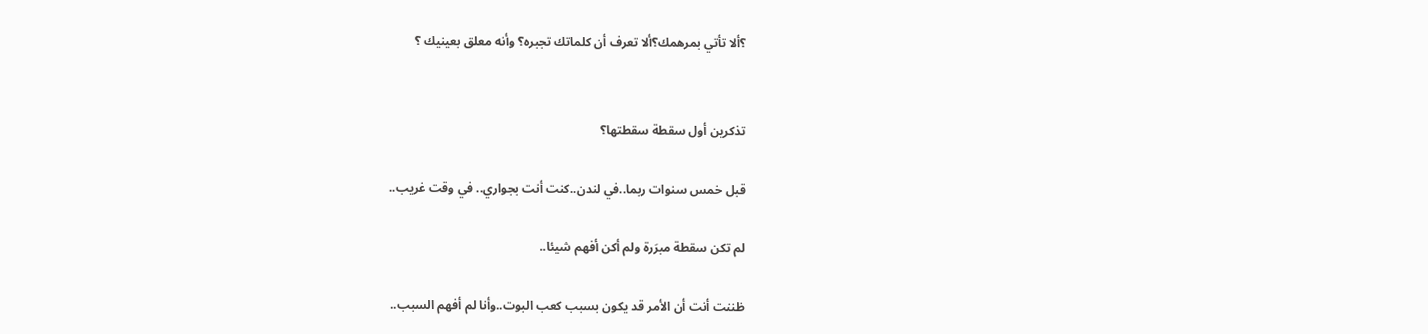؟ألا تأتي بمرهمك؟ألا تعرف أن كلماتك تجبره؟ وأنه معلق بعينيك ؟


تذكرين أول سقطة سقطتها؟

قبل خمس سنوات ربما..في لندن..كنت أنت بجواري.. في وقت غريب..

لم تكن سقطة مبرَرة ولم أكن أفهم شيئا..

ظننت أنت أن الأمر قد يكون بسبب كعب البوت..وأنا لم أفهم السبب..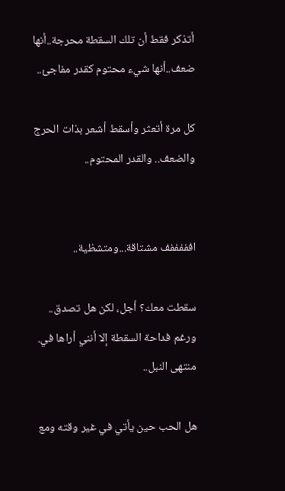أتذكر فقط أن تلك السقطة محرجة..أنها ضعف..أنها شيء محتوم كقدر مفاجئ..

كل مرة أتعثر وأسقط أشعر بذات الحرج والضعف.. والقدر المحتوم..


افففففف مشتاقة...ومتشظية..

سقطت معك؟ أجل، لكن هل تصدق.. ورغم فداحة السقطة إلا أنني أراها في. منتهى النبل..

هل الحب حين يأتي في غير وقته ومع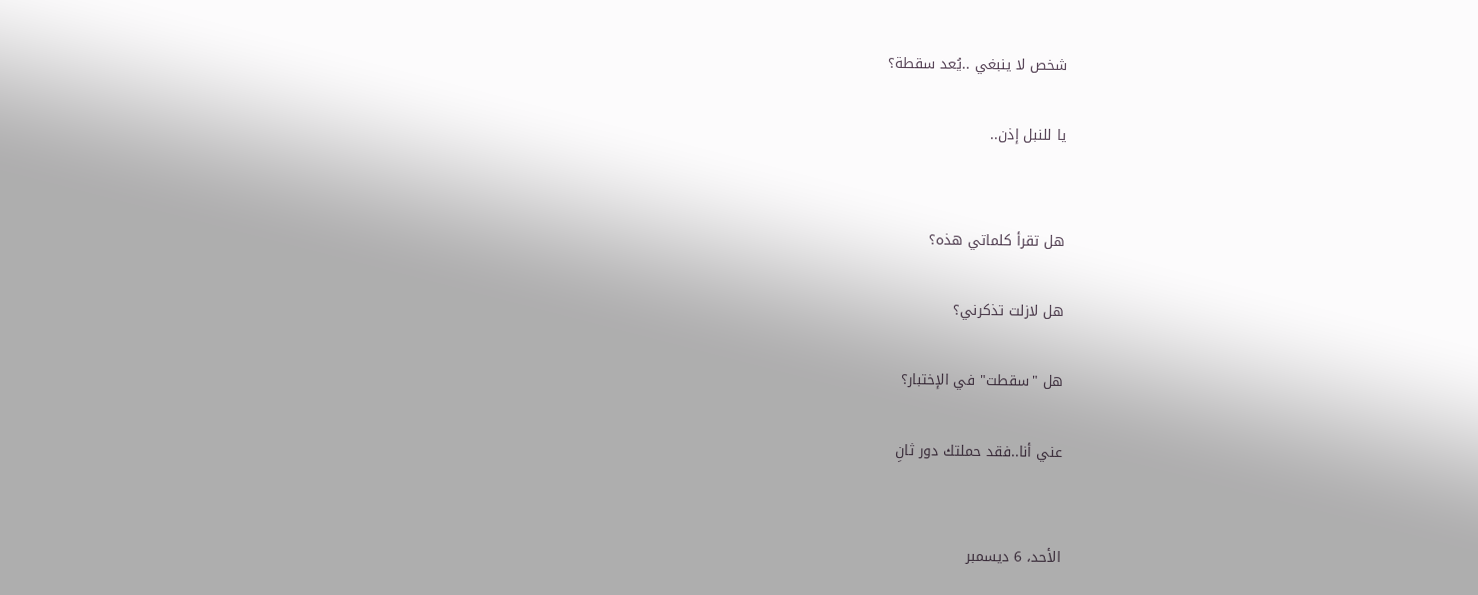شخص لا ينبغي ..يُعد سقطة؟

يا للنبل إذن..


هل تقرأ كلماتي هذه؟

هل لازلت تذكرني؟

هل "سقطت" في الإختبار؟

عني أنا..فقد حملتك دور ثانِ


الأحد، 6 ديسمبر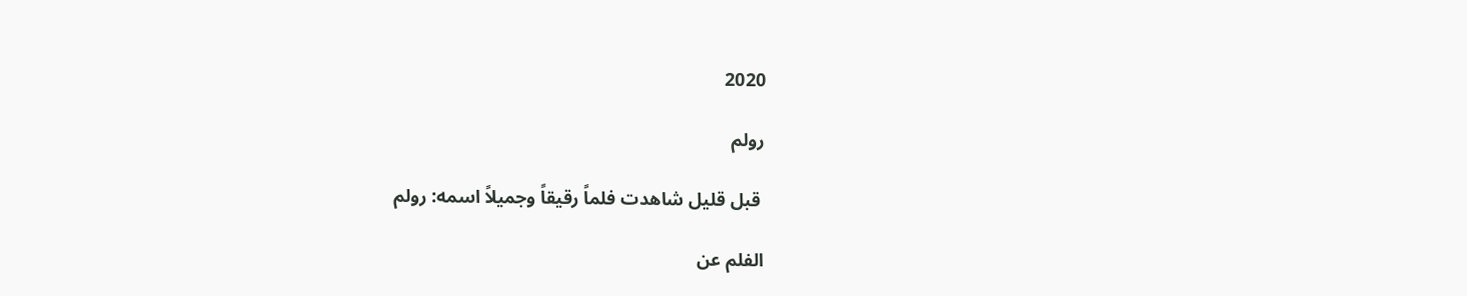2020

رولم

 قبل قليل شاهدت فلماً رقيقاً وجميلاً اسمه: رولم

الفلم عن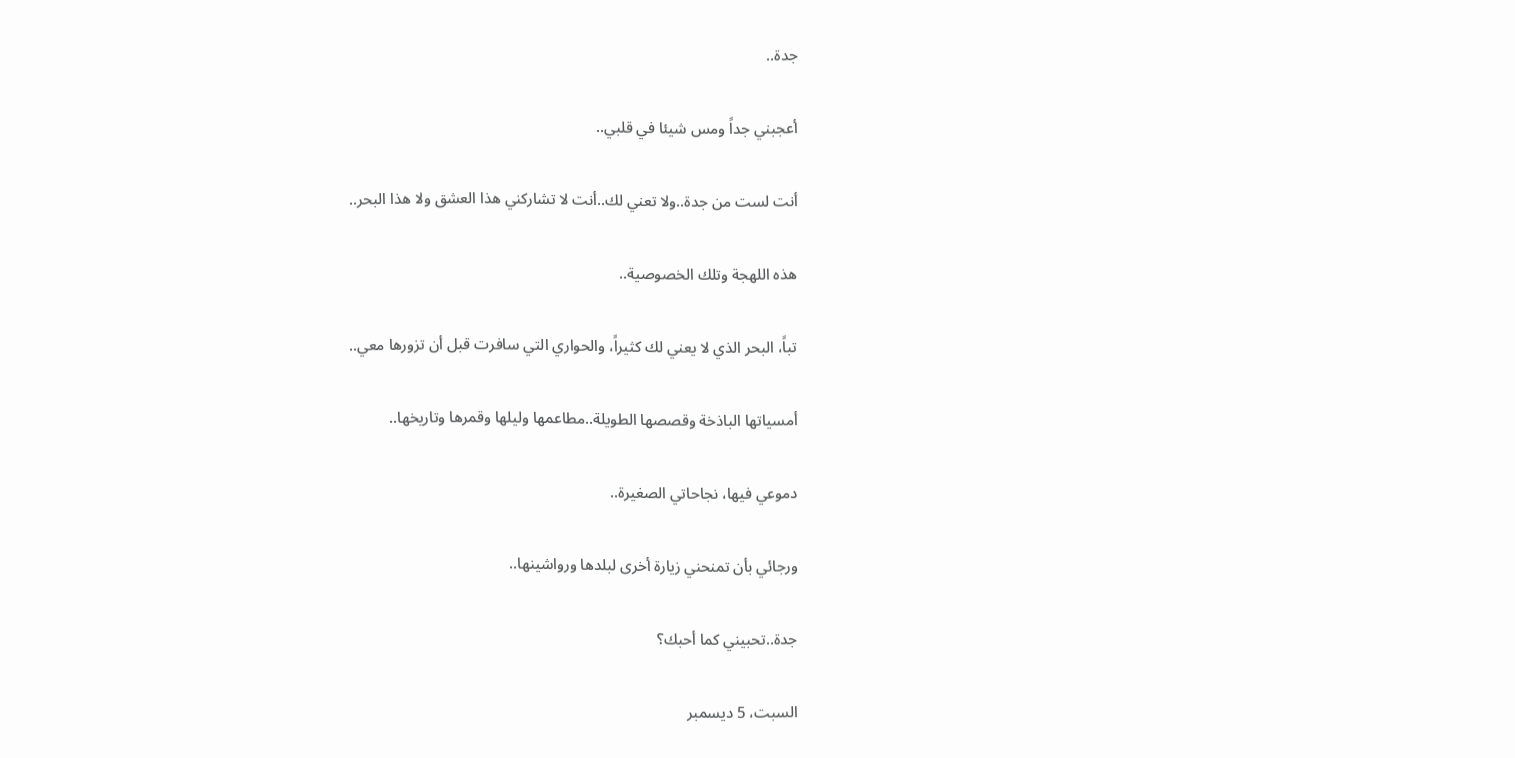جدة..

أعجبني جداً ومس شيئا في قلبي..

أنت لست من جدة..ولا تعني لك..أنت لا تشاركني هذا العشق ولا هذا البحر..

هذه اللهجة وتلك الخصوصية..

تباً، البحر الذي لا يعني لك كثيراً، والحواري التي سافرت قبل أن تزورها معي..

أمسياتها الباذخة وقصصها الطويلة..مطاعمها وليلها وقمرها وتاريخها..

دموعي فيها، نجاحاتي الصغيرة..

ورجائي بأن تمنحني زيارة أخرى لبلدها ورواشينها..

جدة..تحبيني كما أحبك؟

السبت، 5 ديسمبر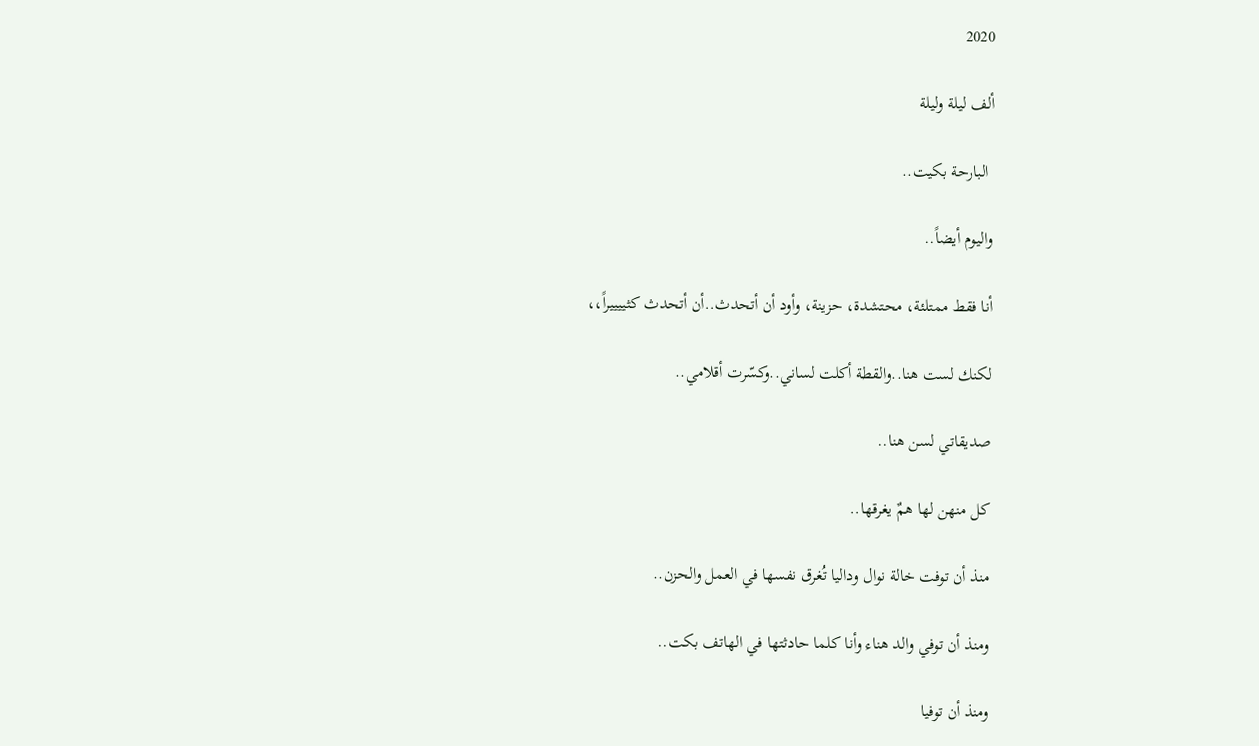2020

ألف ليلة وليلة

 البارحة بكيت..

واليوم أيضاً..

أنا فقط ممتلئة، محتشدة، حزينة، وأود أن أتحدث..أن أتحدث كثييييراً،،

لكنك لست هنا..والقطة أكلت لساني..وكسّرت أقلامي..

صديقاتي لسن هنا..

كل منهن لها همٌ يغرقها..

منذ أن توفت خالة نوال وداليا تُغرق نفسها في العمل والحزن..

ومنذ أن توفي والد هناء وأنا كلما حادثتها في الهاتف بكت..

ومنذ أن توفيا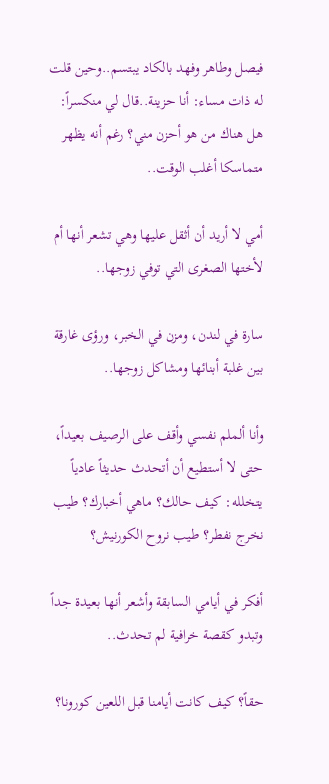فيصل وطاهر وفهد بالكاد يبتسم..وحين قلت له ذات مساء: أنا حزينة..قال لي منكسراً: هل هناك من هو أحزن مني؟ رغم أنه يظهر متماسكا أغلب الوقت..

أمي لا أريد أن أثقل عليها وهي تشعر أنها أم لأختها الصغرى التي توفي زوجها..

سارة في لندن، ومزن في الخبر، ورؤى غارقة بين غلبة أبنائها ومشاكل زوجها..

وأنا ألملم نفسي وأقف على الرصيف بعيداً، حتى لا أستطيع أن أتحدث حديثاً عادياً يتخلله: كيف حالك؟ ماهي أخبارك؟ طيب نخرج نفطر؟ طيب نروح الكورنيش؟

أفكر في أيامي السابقة وأشعر أنها بعيدة جداً وتبدو كقصة خرافية لم تحدث..

حقاً؟ كيف كانت أيامنا قبل اللعين كورونا؟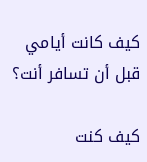كيف كانت أيامي قبل أن تسافر أنت؟

كيف كنت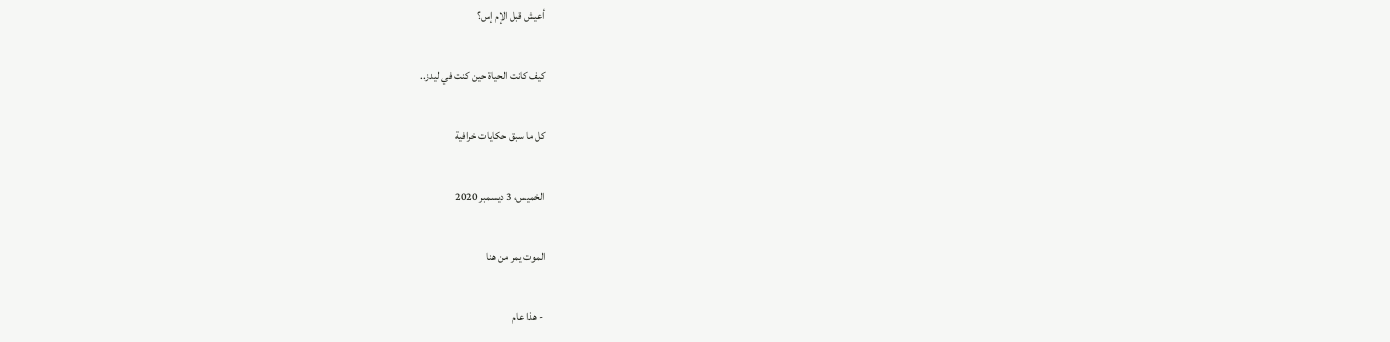أعيش قبل الإم إس؟

كيف كانت الحياة حين كنت في ليدز..

كل ما سبق حكايات خرافية

الخميس، 3 ديسمبر 2020

الموت يمر من هنا

 - هذا عام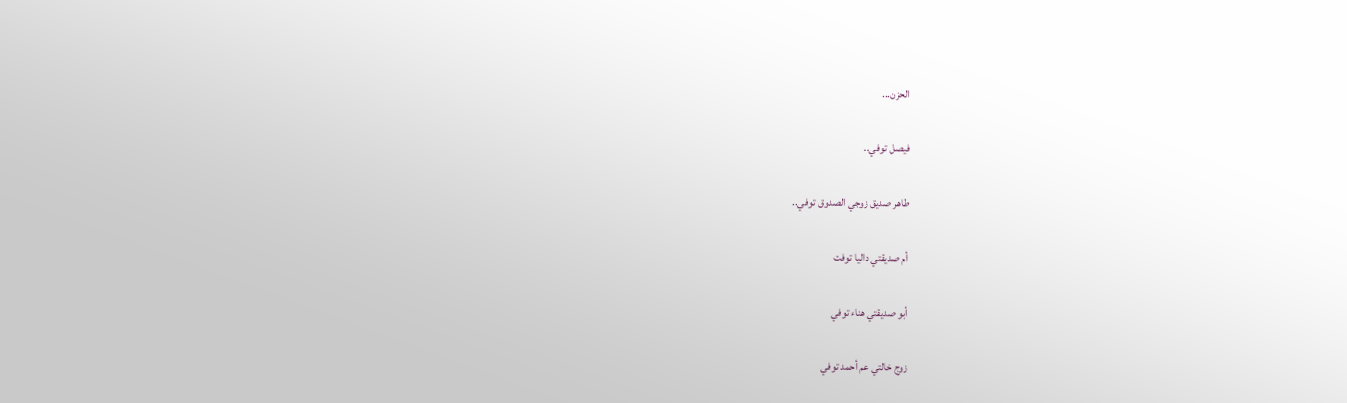الحزن...

فيصل توفي..

طاهر صديق زوجي الصدوق توفي..

أم صديقتي داليا توفت

أبو صديقتي هناء توفي

زوج خالتي عم أحمد توفي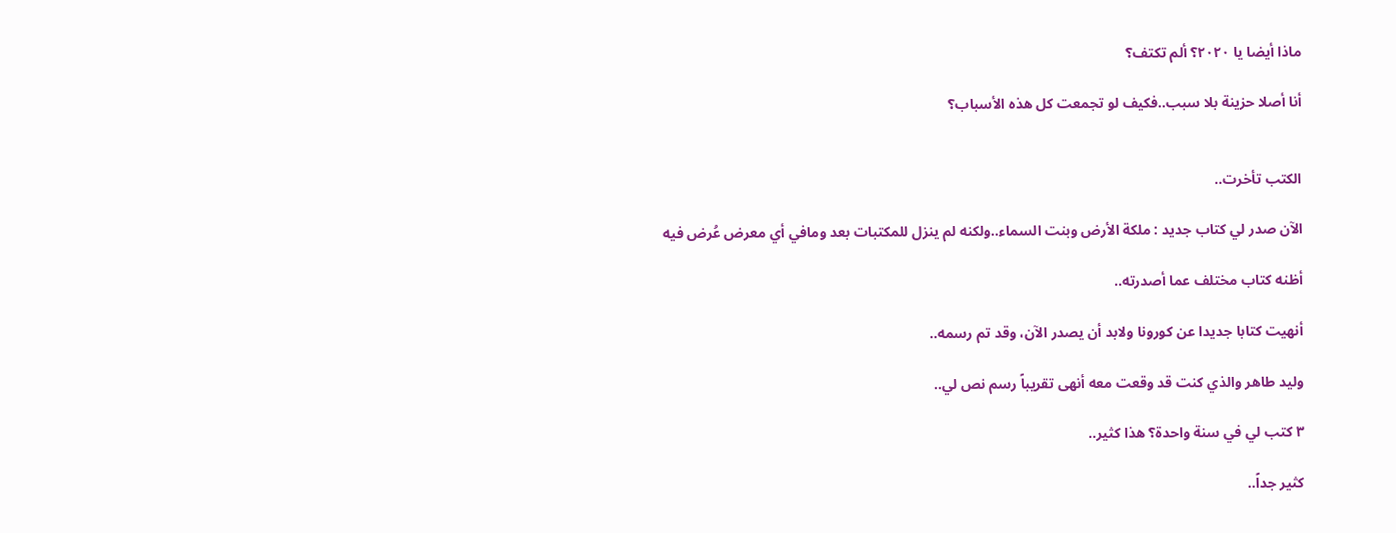ماذا أيضا يا ٢٠٢٠؟ ألم تكتف؟

أنا أصلا حزينة بلا سبب..فكيف لو تجمعت كل هذه الأسباب؟


الكتب تأخرت..

الآن صدر لي كتاب جديد : ملكة الأرض وبنت السماء..ولكنه لم ينزل للمكتبات بعد ومافي أي معرض عُرض فيه

أظنه كتاب مختلف عما أصدرته..

أنهيت كتابا جديدا عن كورونا ولابد أن يصدر الآن، وقد تم رسمه..

وليد طاهر والذي كنت قد وقعت معه أنهى تقريباً رسم نص لي..

٣ كتب لي في سنة واحدة؟ هذا كثير..

كثير جداً..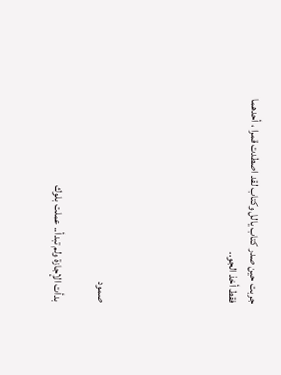جربت حين صدر كتاب يالل وكتاب لقد اصطدت قمرا ، أحدهما فقط أخذ الجو..





صمود

بدأت الإجازة ولم تبدأ.. عملت بلوك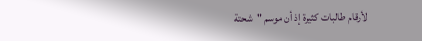لأرقام طالبات كثيرة إذ أن موسم "شحتة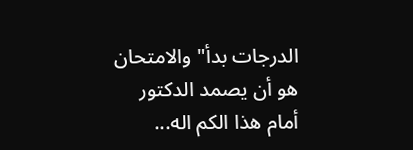الدرجات بدأ" والامتحان هو أن يصمد الدكتور أمام هذا الكم اله...